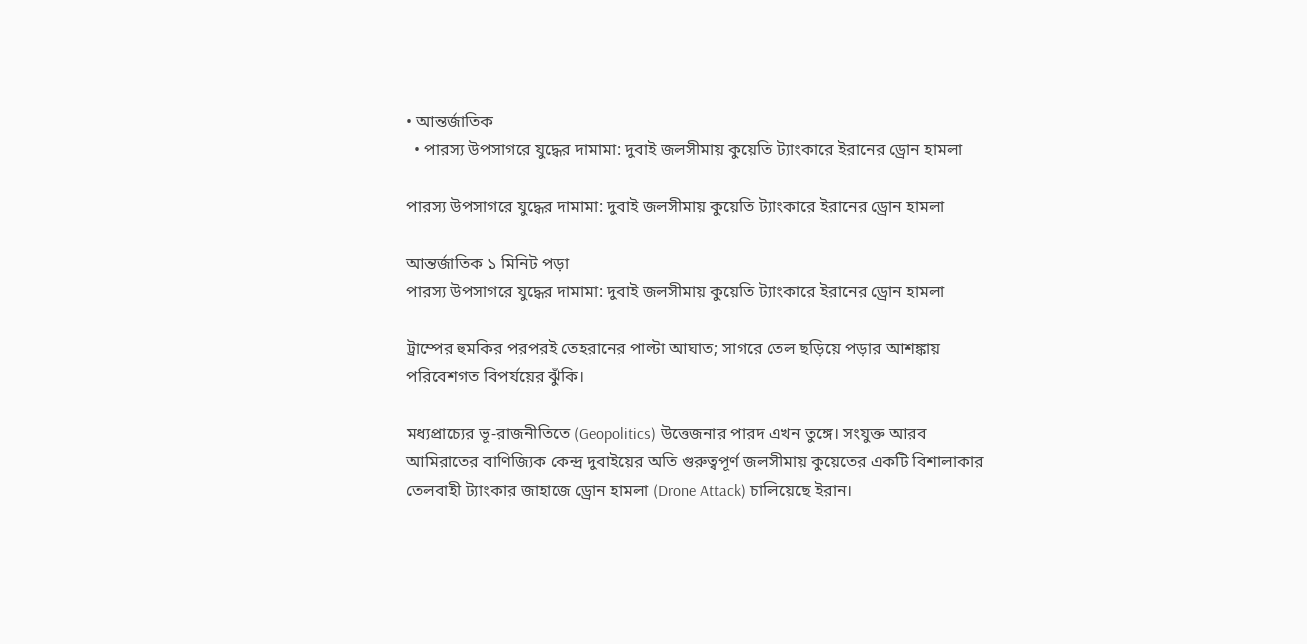• আন্তর্জাতিক
  • পারস্য উপসাগরে যুদ্ধের দামামা: দুবাই জলসীমায় কুয়েতি ট্যাংকারে ইরানের ড্রোন হামলা

পারস্য উপসাগরে যুদ্ধের দামামা: দুবাই জলসীমায় কুয়েতি ট্যাংকারে ইরানের ড্রোন হামলা

আন্তর্জাতিক ১ মিনিট পড়া
পারস্য উপসাগরে যুদ্ধের দামামা: দুবাই জলসীমায় কুয়েতি ট্যাংকারে ইরানের ড্রোন হামলা

ট্রাম্পের হুমকির পরপরই তেহরানের পাল্টা আঘাত; সাগরে তেল ছড়িয়ে পড়ার আশঙ্কায় পরিবেশগত বিপর্যয়ের ঝুঁকি।

মধ্যপ্রাচ্যের ভূ-রাজনীতিতে (Geopolitics) উত্তেজনার পারদ এখন তুঙ্গে। সংযুক্ত আরব আমিরাতের বাণিজ্যিক কেন্দ্র দুবাইয়ের অতি গুরুত্বপূর্ণ জলসীমায় কুয়েতের একটি বিশালাকার তেলবাহী ট্যাংকার জাহাজে ড্রোন হামলা (Drone Attack) চালিয়েছে ইরান।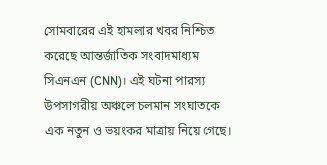সোমবারের এই হামলার খবর নিশ্চিত করেছে আন্তর্জাতিক সংবাদমাধ্যম সিএনএন (CNN)। এই ঘটনা পারস্য উপসাগরীয় অঞ্চলে চলমান সংঘাতকে এক নতুন ও ভয়ংকর মাত্রায় নিয়ে গেছে।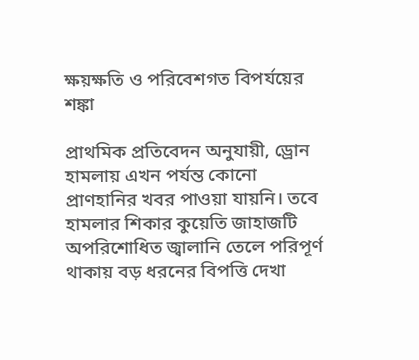ক্ষয়ক্ষতি ও পরিবেশগত বিপর্যয়ের শঙ্কা

প্রাথমিক প্রতিবেদন অনুযায়ী, ড্রোন হামলায় এখন পর্যন্ত কোনো প্রাণহানির খবর পাওয়া যায়নি। তবে হামলার শিকার কুয়েতি জাহাজটি অপরিশোধিত জ্বালানি তেলে পরিপূর্ণ থাকায় বড় ধরনের বিপত্তি দেখা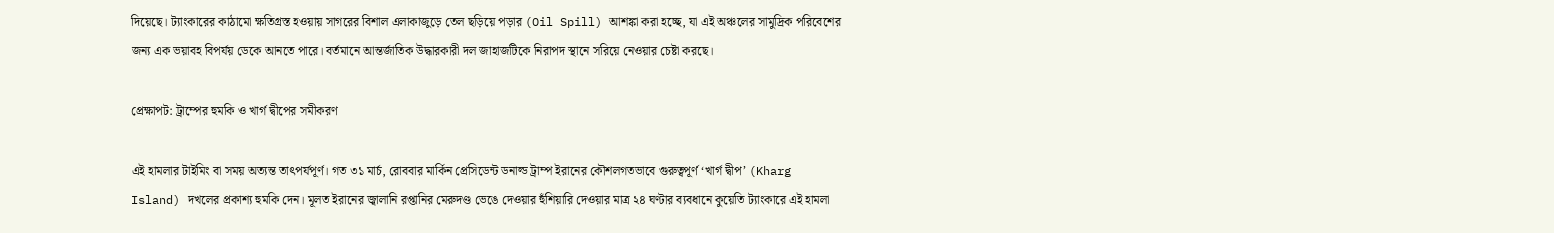দিয়েছে। ট্যাংকারের কাঠামো ক্ষতিগ্রস্ত হওয়ায় সাগরের বিশাল এলাকাজুড়ে তেল ছড়িয়ে পড়ার (Oil Spill) আশঙ্কা করা হচ্ছে, যা এই অঞ্চলের সামুদ্রিক পরিবেশের জন্য এক ভয়াবহ বিপর্যয় ডেকে আনতে পারে। বর্তমানে আন্তর্জাতিক উদ্ধারকারী দল জাহাজটিকে নিরাপদ স্থানে সরিয়ে নেওয়ার চেষ্টা করছে।

প্রেক্ষাপট: ট্রাম্পের হুমকি ও খার্গ দ্বীপের সমীকরণ

এই হামলার টাইমিং বা সময় অত্যন্ত তাৎপর্যপূর্ণ। গত ৩১ মার্চ, রোববার মার্কিন প্রেসিডেন্ট ডনাল্ড ট্রাম্প ইরানের কৌশলগতভাবে গুরুত্বপূর্ণ ‘খার্গ দ্বীপ’ (Kharg Island) দখলের প্রকাশ্য হুমকি দেন। মূলত ইরানের জ্বালানি রপ্তানির মেরুদণ্ড ভেঙে দেওয়ার হুঁশিয়ারি দেওয়ার মাত্র ২৪ ঘণ্টার ব্যবধানে কুয়েতি ট্যাংকারে এই হামলা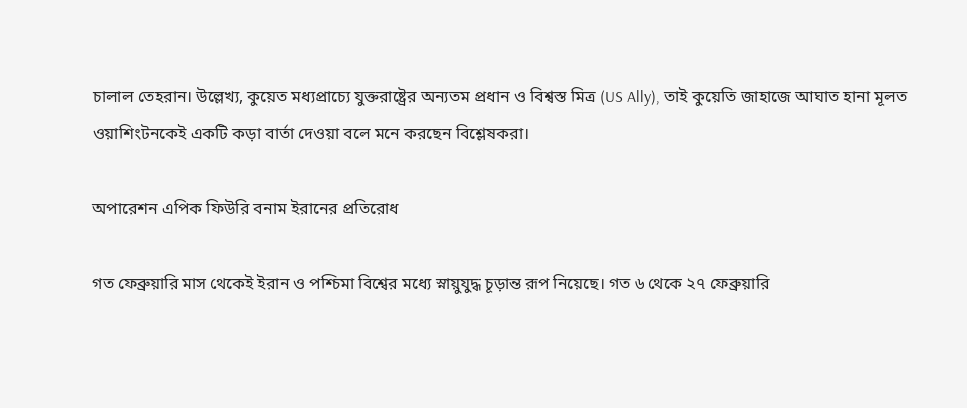চালাল তেহরান। উল্লেখ্য, কুয়েত মধ্যপ্রাচ্যে যুক্তরাষ্ট্রের অন্যতম প্রধান ও বিশ্বস্ত মিত্র (US Ally), তাই কুয়েতি জাহাজে আঘাত হানা মূলত ওয়াশিংটনকেই একটি কড়া বার্তা দেওয়া বলে মনে করছেন বিশ্লেষকরা।

অপারেশন এপিক ফিউরি বনাম ইরানের প্রতিরোধ

গত ফেব্রুয়ারি মাস থেকেই ইরান ও পশ্চিমা বিশ্বের মধ্যে স্নায়ুযুদ্ধ চূড়ান্ত রূপ নিয়েছে। গত ৬ থেকে ২৭ ফেব্রুয়ারি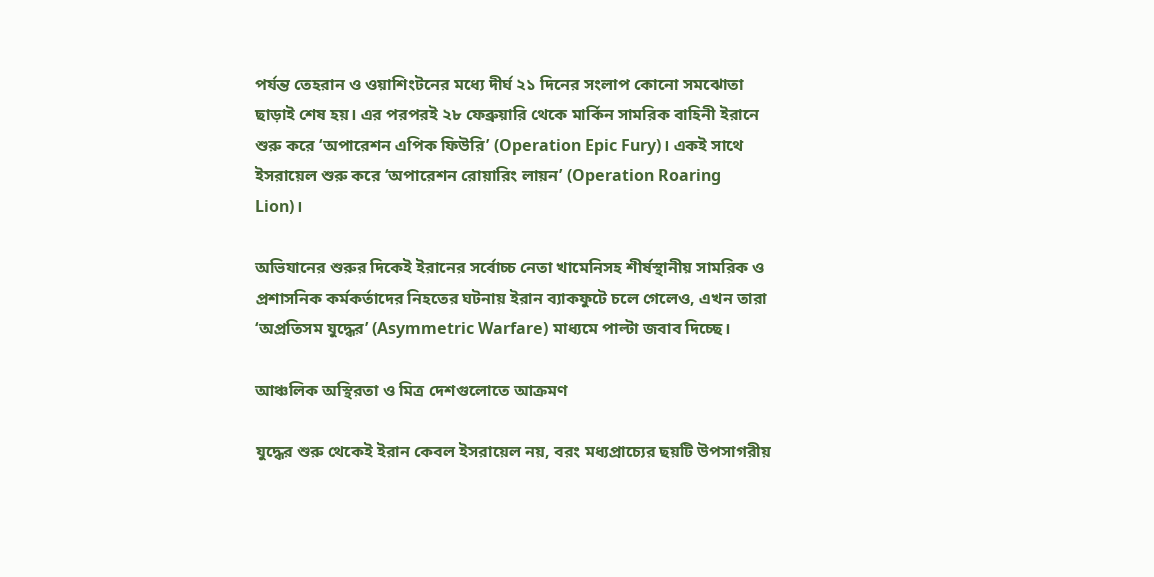পর্যন্ত তেহরান ও ওয়াশিংটনের মধ্যে দীর্ঘ ২১ দিনের সংলাপ কোনো সমঝোতা ছাড়াই শেষ হয়। এর পরপরই ২৮ ফেব্রুয়ারি থেকে মার্কিন সামরিক বাহিনী ইরানে শুরু করে ‘অপারেশন এপিক ফিউরি’ (Operation Epic Fury)। একই সাথে ইসরায়েল শুরু করে ‘অপারেশন রোয়ারিং লায়ন’ (Operation Roaring Lion)।

অভিযানের শুরুর দিকেই ইরানের সর্বোচ্চ নেতা খামেনিসহ শীর্ষস্থানীয় সামরিক ও প্রশাসনিক কর্মকর্তাদের নিহতের ঘটনায় ইরান ব্যাকফুটে চলে গেলেও, এখন তারা ‘অপ্রতিসম যুদ্ধের’ (Asymmetric Warfare) মাধ্যমে পাল্টা জবাব দিচ্ছে।

আঞ্চলিক অস্থিরতা ও মিত্র দেশগুলোতে আক্রমণ

যুদ্ধের শুরু থেকেই ইরান কেবল ইসরায়েল নয়, বরং মধ্যপ্রাচ্যের ছয়টি উপসাগরীয়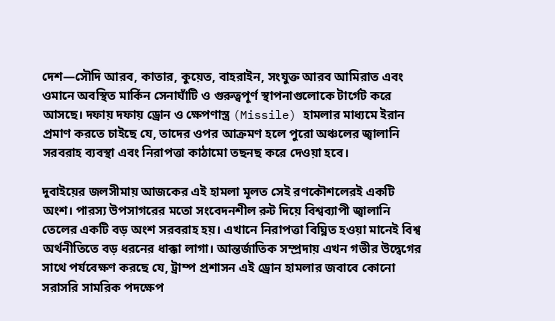দেশ—সৌদি আরব, কাতার, কুয়েত, বাহরাইন, সংযুক্ত আরব আমিরাত এবং ওমানে অবস্থিত মার্কিন সেনাঘাঁটি ও গুরুত্বপূর্ণ স্থাপনাগুলোকে টার্গেট করে আসছে। দফায় দফায় ড্রোন ও ক্ষেপণাস্ত্র (Missile) হামলার মাধ্যমে ইরান প্রমাণ করতে চাইছে যে, তাদের ওপর আক্রমণ হলে পুরো অঞ্চলের জ্বালানি সরবরাহ ব্যবস্থা এবং নিরাপত্তা কাঠামো তছনছ করে দেওয়া হবে।

দুবাইয়ের জলসীমায় আজকের এই হামলা মূলত সেই রণকৌশলেরই একটি অংশ। পারস্য উপসাগরের মতো সংবেদনশীল রুট দিয়ে বিশ্বব্যাপী জ্বালানি তেলের একটি বড় অংশ সরবরাহ হয়। এখানে নিরাপত্তা বিঘ্নিত হওয়া মানেই বিশ্ব অর্থনীতিতে বড় ধরনের ধাক্কা লাগা। আন্তর্জাতিক সম্প্রদায় এখন গভীর উদ্বেগের সাথে পর্যবেক্ষণ করছে যে, ট্রাম্প প্রশাসন এই ড্রোন হামলার জবাবে কোনো সরাসরি সামরিক পদক্ষেপ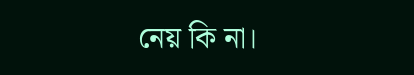নেয় কি না।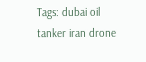Tags: dubai oil tanker iran drone